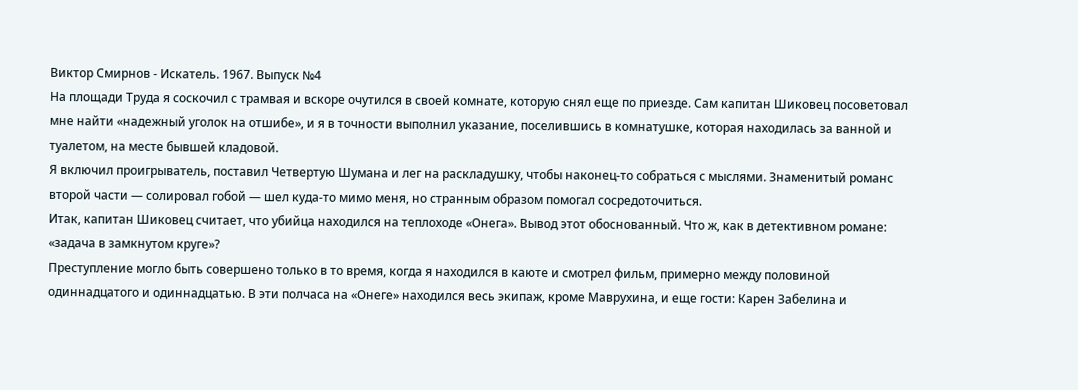Виктор Смирнов - Искатель. 1967. Выпуск №4
На площади Труда я соскочил с трамвая и вскоре очутился в своей комнате, которую снял еще по приезде. Сам капитан Шиковец посоветовал мне найти «надежный уголок на отшибе», и я в точности выполнил указание, поселившись в комнатушке, которая находилась за ванной и туалетом, на месте бывшей кладовой.
Я включил проигрыватель, поставил Четвертую Шумана и лег на раскладушку, чтобы наконец-то собраться с мыслями. Знаменитый романс второй части — солировал гобой — шел куда-то мимо меня, но странным образом помогал сосредоточиться.
Итак, капитан Шиковец считает, что убийца находился на теплоходе «Онега». Вывод этот обоснованный. Что ж, как в детективном романе: «задача в замкнутом круге»?
Преступление могло быть совершено только в то время, когда я находился в каюте и смотрел фильм, примерно между половиной одиннадцатого и одиннадцатью. В эти полчаса на «Онеге» находился весь экипаж, кроме Маврухина, и еще гости: Карен Забелина и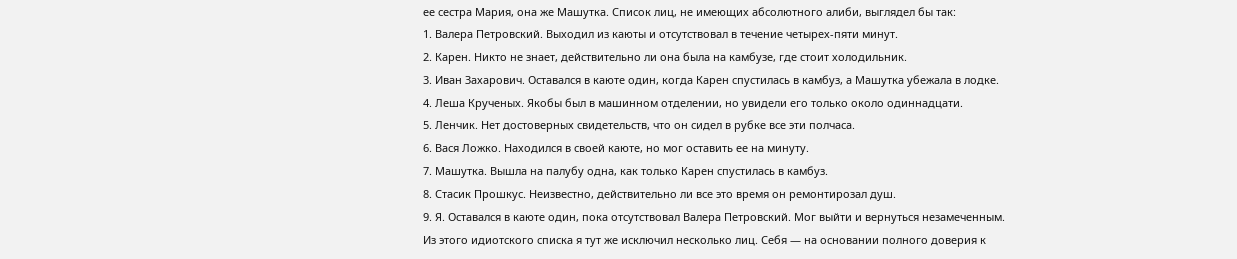ее сестра Мария, она же Машутка. Список лиц, не имеющих абсолютного алиби, выглядел бы так:
1. Валера Петровский. Выходил из каюты и отсутствовал в течение четырех-пяти минут.
2. Карен. Никто не знает, действительно ли она была на камбузе, где стоит холодильник.
3. Иван Захарович. Оставался в каюте один, когда Карен спустилась в камбуз, а Машутка убежала в лодке.
4. Леша Крученых. Якобы был в машинном отделении, но увидели его только около одиннадцати.
5. Ленчик. Нет достоверных свидетельств, что он сидел в рубке все эти полчаса.
6. Вася Ложко. Находился в своей каюте, но мог оставить ее на минуту.
7. Машутка. Вышла на палубу одна, как только Карен спустилась в камбуз.
8. Стасик Прошкус. Неизвестно, действительно ли все это время он ремонтирозал душ.
9. Я. Оставался в каюте один, пока отсутствовал Валера Петровский. Мог выйти и вернуться незамеченным.
Из этого идиотского списка я тут же исключил несколько лиц. Себя — на основании полного доверия к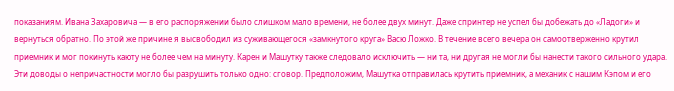показаниям. Ивана Захаровича — в его распоряжении было слишком мало времени, не более двух минут. Даже спринтер не успел бы добежать до «Ладоги» и вернуться обратно. По этой же причине я высвободил из суживающегося «замкнутого круга» Васю Ложко. В течение всего вечера он самоотверженно крутил приемник и мог покинуть каюту не более чем на минуту. Карен и Машутку также следовало исключить — ни та, ни другая не могли бы нанести такого сильного удара.
Эти доводы о непричастности могло бы разрушить только одно: сговор. Предположим, Машутка отправилась крутить приемник, а механик с нашим Кэпом и его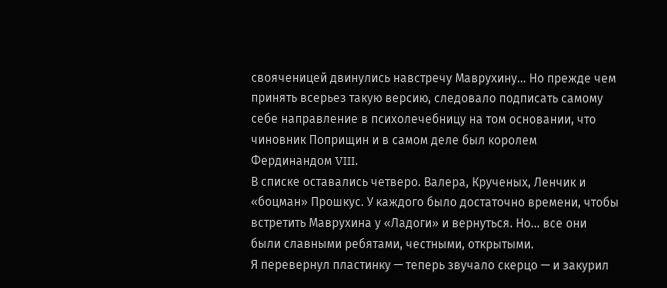свояченицей двинулись навстречу Маврухину… Но прежде чем принять всерьез такую версию, следовало подписать самому себе направление в психолечебницу на том основании, что чиновник Поприщин и в самом деле был королем Фердинандом VIII.
В списке оставались четверо. Валера, Крученых, Ленчик и «боцман» Прошкус. У каждого было достаточно времени, чтобы встретить Маврухина у «Ладоги» и вернуться. Но… все они были славными ребятами, честными, открытыми.
Я перевернул пластинку — теперь звучало скерцо — и закурил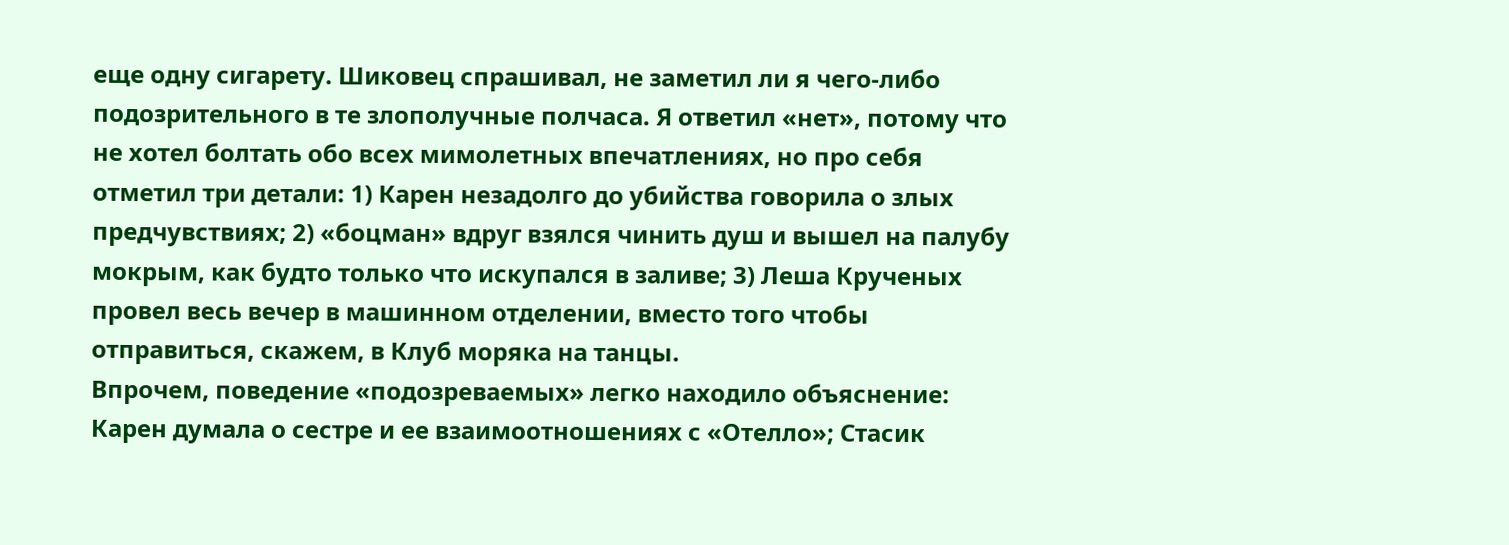еще одну сигарету. Шиковец спрашивал, не заметил ли я чего-либо подозрительного в те злополучные полчаса. Я ответил «нет», потому что не хотел болтать обо всех мимолетных впечатлениях, но про себя отметил три детали: 1) Карен незадолго до убийства говорила о злых предчувствиях; 2) «боцман» вдруг взялся чинить душ и вышел на палубу мокрым, как будто только что искупался в заливе; 3) Леша Крученых провел весь вечер в машинном отделении, вместо того чтобы отправиться, скажем, в Клуб моряка на танцы.
Впрочем, поведение «подозреваемых» легко находило объяснение: Карен думала о сестре и ее взаимоотношениях с «Отелло»; Стасик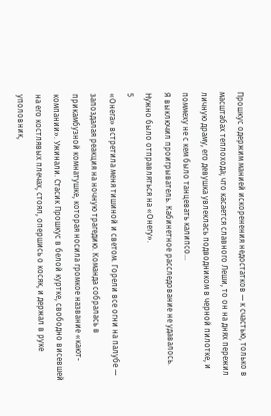Прошкус одержим манией искоренения недостатков — к счастью, только в масштабах теплохода; что касается славного Леши, то он на днях пережил личную драму, его девушка увлеклась подводником в черной пилотке, и поммеху не с кем было танцевать калипсо…
Я выключил проигрыватель. Кабинетное расследование не удавалось. Нужно было отправляться на «Онегу».
5
«Онега» встретила меня тишиной и светом. Горели все огни на палубе — запоздалая реакция на ночную трагедию. Команда собралась в прикамбузной комнатушке, которая носила громкое название «кают-компании». Ужинали. Стасик Прошкус в белой куртке, свободно висевшей на его костлявых плечах, стоял, опершись о косяк, и держал в руке уполовник,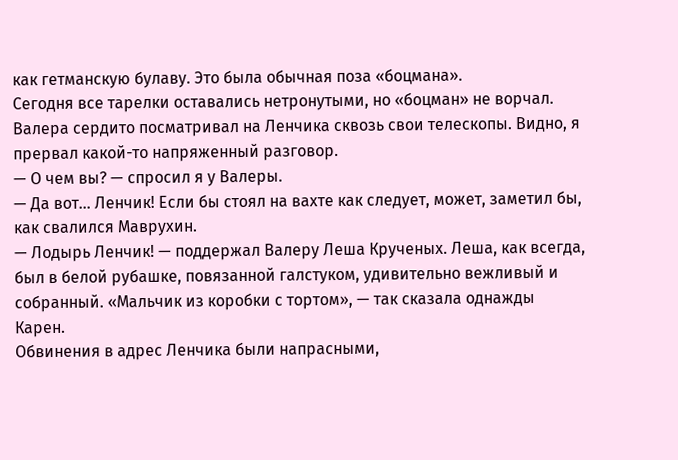как гетманскую булаву. Это была обычная поза «боцмана».
Сегодня все тарелки оставались нетронутыми, но «боцман» не ворчал. Валера сердито посматривал на Ленчика сквозь свои телескопы. Видно, я прервал какой-то напряженный разговор.
— О чем вы? — спросил я у Валеры.
— Да вот… Ленчик! Если бы стоял на вахте как следует, может, заметил бы, как свалился Маврухин.
— Лодырь Ленчик! — поддержал Валеру Леша Крученых. Леша, как всегда, был в белой рубашке, повязанной галстуком, удивительно вежливый и собранный. «Мальчик из коробки с тортом», — так сказала однажды Карен.
Обвинения в адрес Ленчика были напрасными,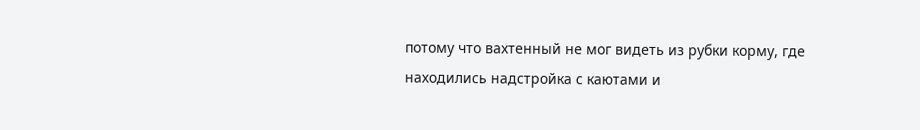потому что вахтенный не мог видеть из рубки корму, где находились надстройка с каютами и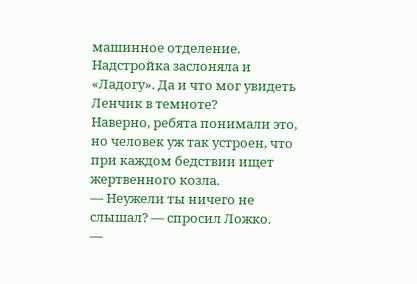машинное отделение. Надстройка заслоняла и «Ладогу». Да и что мог увидеть Ленчик в темноте?
Наверно, ребята понимали это, но человек уж так устроен, что при каждом бедствии ищет жертвенного козла.
— Неужели ты ничего не слышал? — спросил Ложко.
—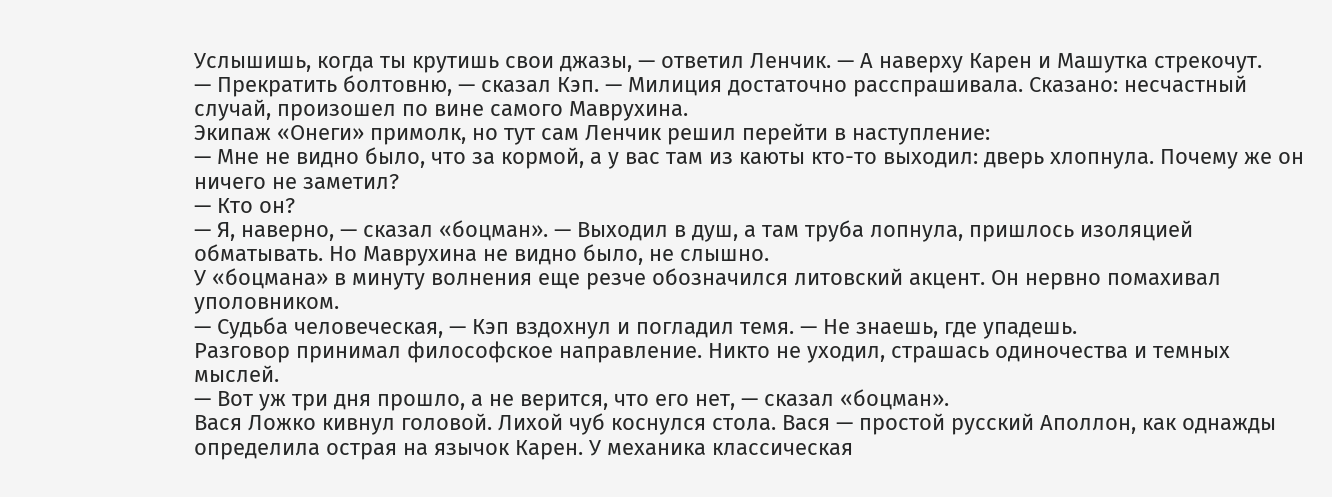Услышишь, когда ты крутишь свои джазы, — ответил Ленчик. — А наверху Карен и Машутка стрекочут.
— Прекратить болтовню, — сказал Кэп. — Милиция достаточно расспрашивала. Сказано: несчастный случай, произошел по вине самого Маврухина.
Экипаж «Онеги» примолк, но тут сам Ленчик решил перейти в наступление:
— Мне не видно было, что за кормой, а у вас там из каюты кто-то выходил: дверь хлопнула. Почему же он ничего не заметил?
— Кто он?
— Я, наверно, — сказал «боцман». — Выходил в душ, а там труба лопнула, пришлось изоляцией обматывать. Но Маврухина не видно было, не слышно.
У «боцмана» в минуту волнения еще резче обозначился литовский акцент. Он нервно помахивал уполовником.
— Судьба человеческая, — Кэп вздохнул и погладил темя. — Не знаешь, где упадешь.
Разговор принимал философское направление. Никто не уходил, страшась одиночества и темных мыслей.
— Вот уж три дня прошло, а не верится, что его нет, — сказал «боцман».
Вася Ложко кивнул головой. Лихой чуб коснулся стола. Вася — простой русский Аполлон, как однажды определила острая на язычок Карен. У механика классическая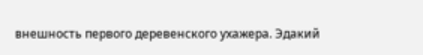внешность первого деревенского ухажера. Эдакий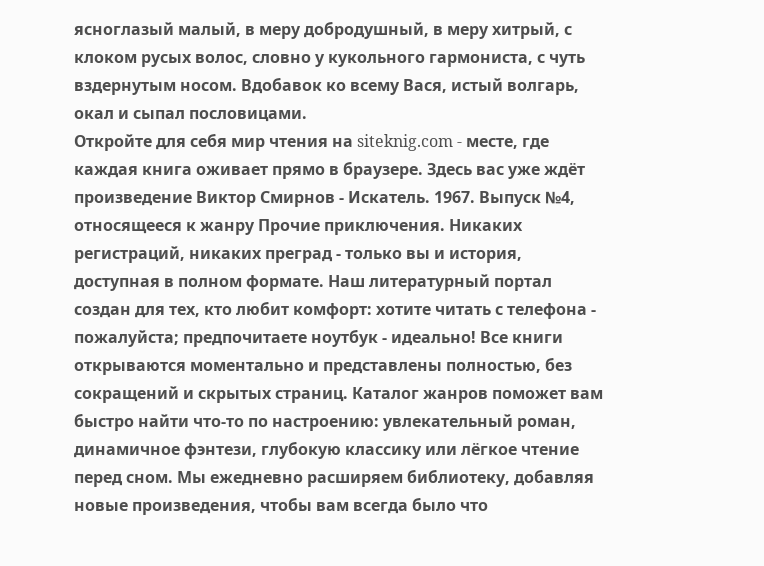ясноглазый малый, в меру добродушный, в меру хитрый, с клоком русых волос, словно у кукольного гармониста, с чуть вздернутым носом. Вдобавок ко всему Вася, истый волгарь, окал и сыпал пословицами.
Откройте для себя мир чтения на siteknig.com - месте, где каждая книга оживает прямо в браузере. Здесь вас уже ждёт произведение Виктор Смирнов - Искатель. 1967. Выпуск №4, относящееся к жанру Прочие приключения. Никаких регистраций, никаких преград - только вы и история, доступная в полном формате. Наш литературный портал создан для тех, кто любит комфорт: хотите читать с телефона - пожалуйста; предпочитаете ноутбук - идеально! Все книги открываются моментально и представлены полностью, без сокращений и скрытых страниц. Каталог жанров поможет вам быстро найти что-то по настроению: увлекательный роман, динамичное фэнтези, глубокую классику или лёгкое чтение перед сном. Мы ежедневно расширяем библиотеку, добавляя новые произведения, чтобы вам всегда было что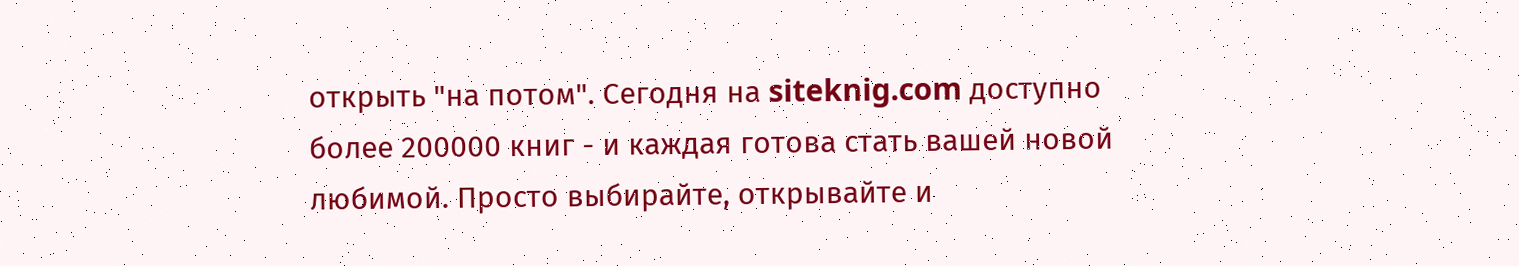открыть "на потом". Сегодня на siteknig.com доступно более 200000 книг - и каждая готова стать вашей новой любимой. Просто выбирайте, открывайте и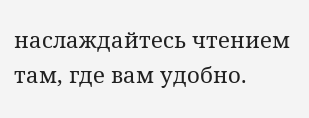наслаждайтесь чтением там, где вам удобно.